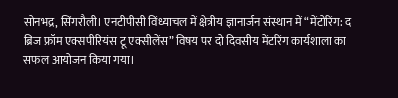सोनभद्र, सिंगरौली। एनटीपीसी विंध्याचल में क्षेत्रीय ज्ञानार्जन संस्थान में “मेंटोरिंग: द ब्रिज फ्रॉम एक्सपीरियंस टू एक्सीलेंस” विषय पर दो दिवसीय मेंटरिंग कार्यशाला का सफल आयोजन किया गया।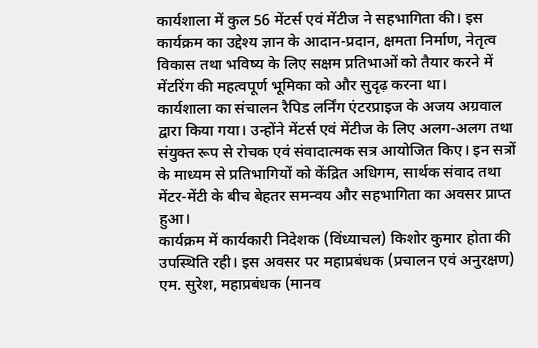कार्यशाला में कुल 56 मेंटर्स एवं मेंटीज ने सहभागिता की। इस कार्यक्रम का उद्देश्य ज्ञान के आदान-प्रदान, क्षमता निर्माण, नेतृत्व विकास तथा भविष्य के लिए सक्षम प्रतिभाओं को तैयार करने में मेंटरिंग की महत्वपूर्ण भूमिका को और सुदृढ़ करना था।
कार्यशाला का संचालन रैपिड लर्निंग एंटरप्राइज के अजय अग्रवाल द्वारा किया गया। उन्होंने मेंटर्स एवं मेंटीज के लिए अलग-अलग तथा संयुक्त रूप से रोचक एवं संवादात्मक सत्र आयोजित किए। इन सत्रों के माध्यम से प्रतिभागियों को केंद्रित अधिगम, सार्थक संवाद तथा मेंटर-मेंटी के बीच बेहतर समन्वय और सहभागिता का अवसर प्राप्त हुआ।
कार्यक्रम में कार्यकारी निदेशक (विंध्याचल) किशोर कुमार होता की उपस्थिति रही। इस अवसर पर महाप्रबंधक (प्रचालन एवं अनुरक्षण) एम. सुरेश, महाप्रबंधक (मानव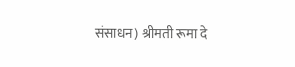संसाधन) श्रीमती रूमा दे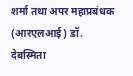शर्मा तथा अपर महाप्रबंधक (आरएलआई) डॉ. देबस्मिता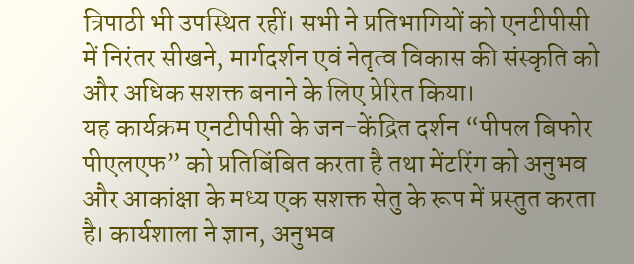त्रिपाठी भी उपस्थित रहीं। सभी ने प्रतिभागियों को एनटीपीसी में निरंतर सीखने, मार्गदर्शन एवं नेतृत्व विकास की संस्कृति को और अधिक सशक्त बनाने के लिए प्रेरित किया।
यह कार्यक्रम एनटीपीसी के जन-केंद्रित दर्शन “पीपल बिफोर पीएलएफ” को प्रतिबिंबित करता है तथा मेंटरिंग को अनुभव और आकांक्षा के मध्य एक सशक्त सेतु के रूप में प्रस्तुत करता है। कार्यशाला ने ज्ञान, अनुभव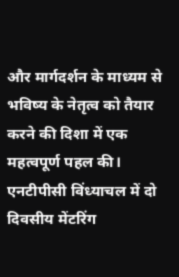और मार्गदर्शन के माध्यम से भविष्य के नेतृत्व को तैयार करने की दिशा में एक महत्वपूर्ण पहल की।
एनटीपीसी विंध्याचल में दो दिवसीय मेंटरिंग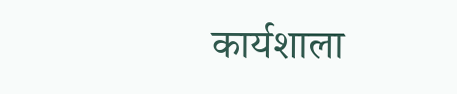कार्यशाला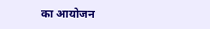का आयोजन